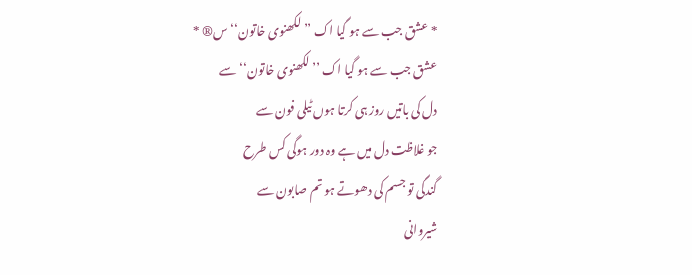* عشق جب سے ہو گیا اک ’’ لکھنوی خاتون‘‘ س® *
عشق جب سے ہو گیا اک ’’ لکھنوی خاتون‘‘ سے
دل کی باتیں روز ہی کرتا ہوں ٹیلی فون سے
جو غلاظت دل میں ہے وہ دور ہوگی کس طرح
گندگی تو جسم کی دھوتے ہو تم صابون سے
شیروانی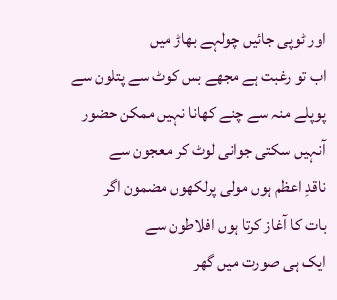اور ٹوپی جائیں چولہے بھاڑ میں
اب تو رغبت ہے مجھے بس کوٹ سے پتلون سے
پوپلے منہ سے چنے کھانا نہیں ممکن حضور
آنہیں سکتی جوانی لوٹ کر معجون سے
ناقدِ اعظم ہوں مولی پرلکھوں مضمون اگر
بات کا آغاز کرتا ہوں افلاطون سے
ایک ہی صورت میں گھر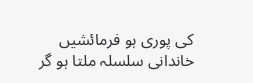کی پوری ہو فرمائشیں
خاندانی سلسلہ ملتا ہو گر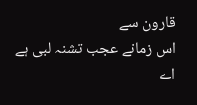قارون سے
اس زمانے عجب تشنہ لبی ہے اے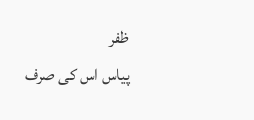ظفر
پیاس اس کی صرف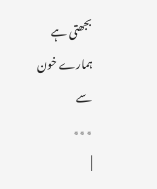بجھتی ہے ہمارے خون سے
٭٭٭
|